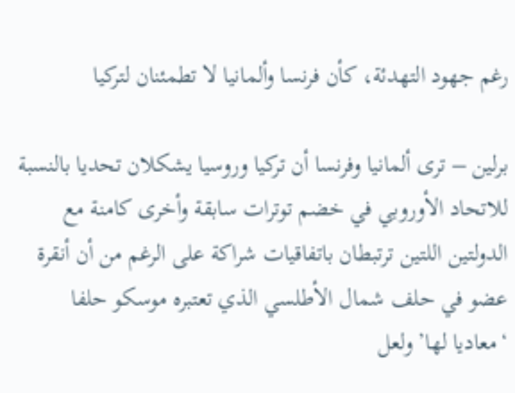رغم جهود التهدئة، كأن فرنسا وألمانيا لا تطمئنان لتركيا

برلين – ترى ألمانيا وفرنسا أن تركيا وروسيا يشكلان تحديا بالنسبة للاتحاد الأوروبي في خضم توترات سابقة وأخرى كامنة مع الدولتين اللتين ترتبطان باتفاقيات شراكة على الرغم من أن أنقرة عضو في حلف شمال الأطلسي الذي تعتبره موسكو حلفا ‘معاديا لها’ ولعل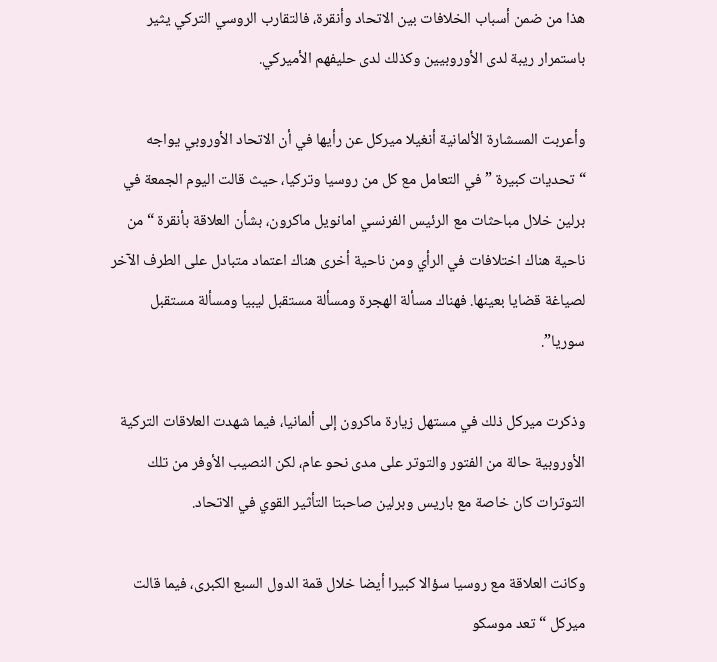هذا من ضمن أسباب الخلافات بين الاتحاد وأنقرة، فالتقارب الروسي التركي يثير باستمرار ريبة لدى الأوروبيين وكذلك لدى حليفهم الأميركي.

وأعربت المسشارة الألمانية أنغيلا ميركل عن رأيها في أن الاتحاد الأوروبي يواجه “تحديات كبيرة ” في التعامل مع كل من روسيا وتركيا، حيث قالت اليوم الجمعة في برلين خلال مباحثات مع الرئيس الفرنسي امانويل ماكرون، بشأن العلاقة بأنقرة “من ناحية هناك اختلافات في الرأي ومن ناحية أخرى هناك اعتماد متبادل على الطرف الآخر لصياغة قضايا بعينها. فهناك مسألة الهجرة ومسألة مستقبل ليبيا ومسألة مستقبل سوريا”.

وذكرت ميركل ذلك في مستهل زيارة ماكرون إلى ألمانيا، فيما شهدت العلاقات التركية الأوروبية حالة من الفتور والتوتر على مدى نحو عام، لكن النصيب الأوفر من تلك التوترات كان خاصة مع باريس وبرلين صاحبتا التأثير القوي في الاتحاد.

وكانت العلاقة مع روسيا سؤالا كبيرا أيضا خلال قمة الدول السبع الكبرى، فيما قالت ميركل “تعد موسكو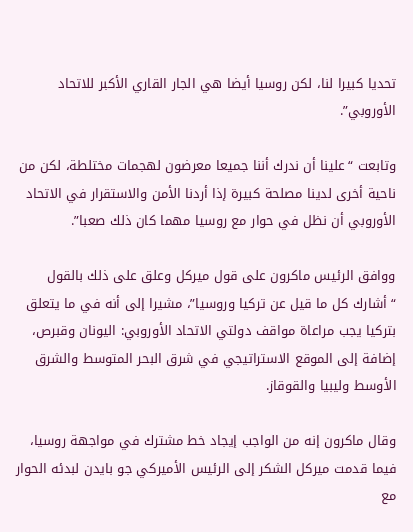تحديا كبيرا لنا، لكن روسيا أيضا هي الجار القاري الأكبر للاتحاد الأوروبي”.

وتابعت “علينا أن ندرك أننا جميعا معرضون لهجمات مختلطة، لكن من ناحية أخرى لدينا مصلحة كبيرة إذا أردنا الأمن والاستقرار في الاتحاد الأوروبي أن نظل في حوار مع روسيا مهما كان ذلك صعبا”.

ووافق الرئيس ماكرون على قول ميركل وعلق على ذلك بالقول “أشارك كل ما قيل عن تركيا وروسيا”، مشيرا إلى أنه في ما يتعلق بتركيا يجب مراعاة مواقف دولتي الاتحاد الأوروبي: اليونان وقبرص، إضافة إلى الموقع الاستراتيجي في شرق البحر المتوسط والشرق الأوسط وليبيا والقوقاز.

وقال ماكرون إنه من الواجب إيجاد خط مشترك في مواجهة روسيا، فيما قدمت ميركل الشكر إلى الرئيس الأميركي جو بايدن لبدئه الحوار مع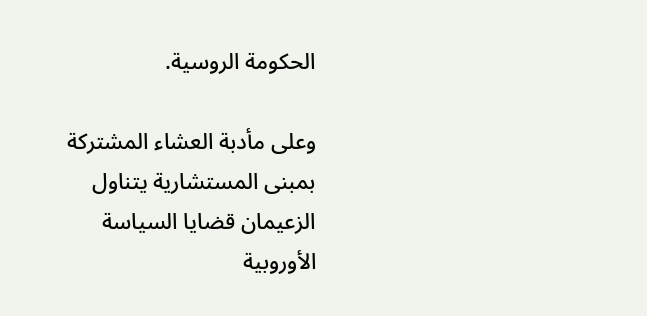الحكومة الروسية.

وعلى مأدبة العشاء المشتركة بمبنى المستشارية يتناول الزعيمان قضايا السياسة الأوروبية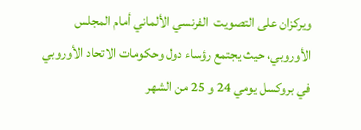ويركزان على التصويت  الفرنسي الألماني أمام المجلس الأوروبي، حيث يجتمع رؤساء دول وحكومات الاتحاد الأوروبي في بروكسل يومي 24 و 25 من الشهر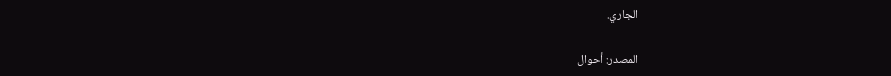الجاري.

المصدر: أحوال